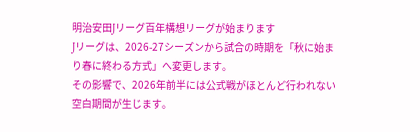明治安田Jリーグ百年構想リーグが始まります
Jリーグは、2026-27シーズンから試合の時期を「秋に始まり春に終わる方式」へ変更します。
その影響で、2026年前半には公式戦がほとんど行われない空白期間が生じます。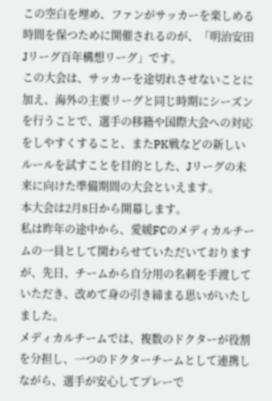この空白を埋め、ファンがサッカーを楽しめる時間を保つために開催されるのが、「明治安田Jリーグ百年構想リーグ」です。
この大会は、サッカーを途切れさせないことに加え、海外の主要リーグと同じ時期にシーズンを行うことで、選手の移籍や国際大会への対応をしやすくすること、またPK戦などの新しいルールを試すことを目的とした、Jリーグの未来に向けた準備期間の大会といえます。
本大会は2月8日から開幕します。
私は昨年の途中から、愛媛FCのメディカルチームの一員として関わらせていただいておりますが、先日、チームから自分用の名刺を手渡していただき、改めて身の引き締まる思いがいたしました。
メディカルチームでは、複数のドクターが役割を分担し、一つのドクターチームとして連携しながら、選手が安心してプレーで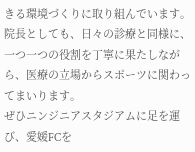きる環境づくりに取り組んでいます。
院長としても、日々の診療と同様に、一つ一つの役割を丁寧に果たしながら、医療の立場からスポーツに関わってまいります。
ぜひニンジニアスタジアムに足を運び、愛媛FCを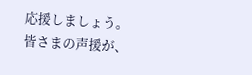応援しましょう。
皆さまの声援が、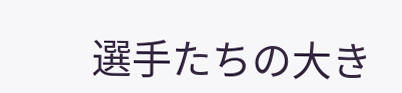選手たちの大き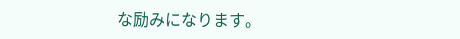な励みになります。